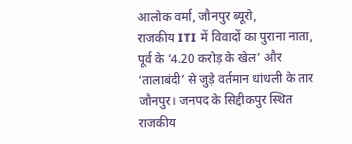आलोक वर्मा, जौनपुर ब्यूरो,
राजकीय ITI में विवादों का पुराना नाता, पूर्व के ‘4.20 करोड़ के खेल’ और ‘तालाबंदी’ से जुड़े वर्तमान धांधली के तार
जौनपुर। जनपद के सिद्दीकपुर स्थित राजकीय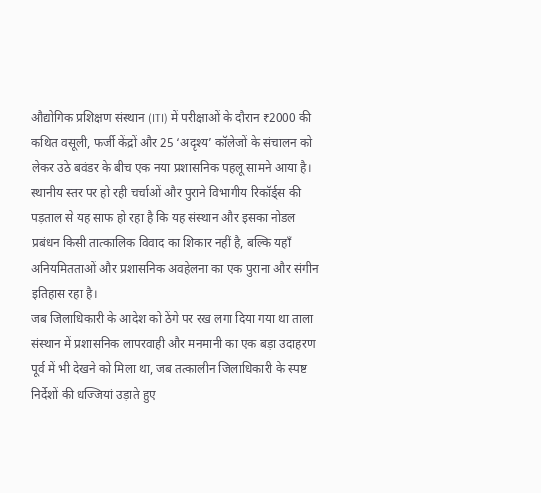औद्योगिक प्रशिक्षण संस्थान (ITI) में परीक्षाओं के दौरान ₹2000 की कथित वसूली, फर्जी केंद्रों और 25 ‘अदृश्य’ कॉलेजों के संचालन को लेकर उठे बवंडर के बीच एक नया प्रशासनिक पहलू सामने आया है। स्थानीय स्तर पर हो रही चर्चाओं और पुराने विभागीय रिकॉर्ड्स की पड़ताल से यह साफ हो रहा है कि यह संस्थान और इसका नोडल प्रबंधन किसी तात्कालिक विवाद का शिकार नहीं है, बल्कि यहाँ अनियमितताओं और प्रशासनिक अवहेलना का एक पुराना और संगीन इतिहास रहा है।
जब जिलाधिकारी के आदेश को ठेंगे पर रख लगा दिया गया था ताला
संस्थान में प्रशासनिक लापरवाही और मनमानी का एक बड़ा उदाहरण पूर्व में भी देखने को मिला था, जब तत्कालीन जिलाधिकारी के स्पष्ट निर्देशों की धज्जियां उड़ाते हुए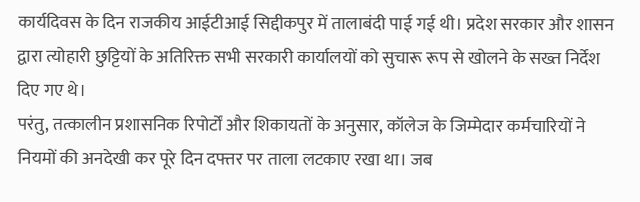कार्यदिवस के दिन राजकीय आईटीआई सिद्दीकपुर में तालाबंदी पाई गई थी। प्रदेश सरकार और शासन द्वारा त्योहारी छुट्टियों के अतिरिक्त सभी सरकारी कार्यालयों को सुचारू रूप से खोलने के सख्त निर्देश दिए गए थे।
परंतु, तत्कालीन प्रशासनिक रिपोर्टों और शिकायतों के अनुसार, कॉलेज के जिम्मेदार कर्मचारियों ने नियमों की अनदेखी कर पूरे दिन दफ्तर पर ताला लटकाए रखा था। जब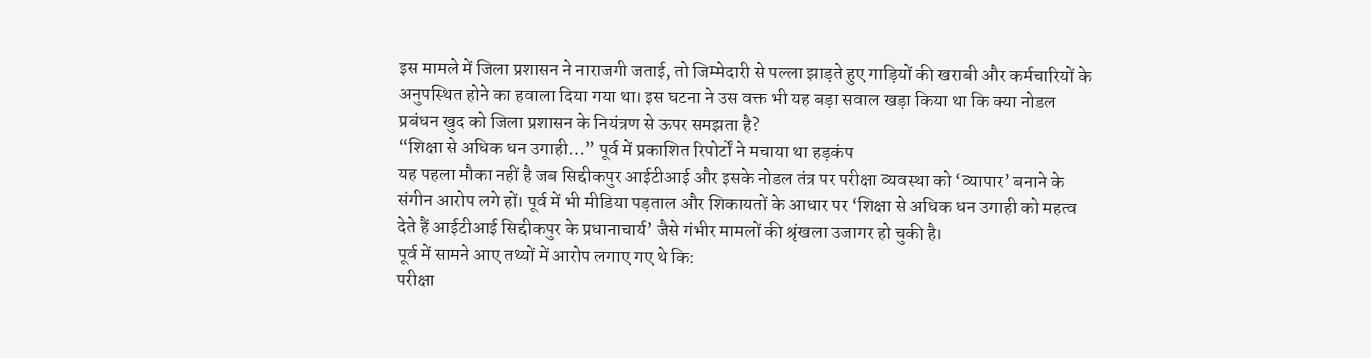इस मामले में जिला प्रशासन ने नाराजगी जताई, तो जिम्मेदारी से पल्ला झाड़ते हुए गाड़ियों की खराबी और कर्मचारियों के अनुपस्थित होने का हवाला दिया गया था। इस घटना ने उस वक्त भी यह बड़ा सवाल खड़ा किया था कि क्या नोडल प्रबंधन खुद को जिला प्रशासन के नियंत्रण से ऊपर समझता है?
“शिक्षा से अधिक धन उगाही…” पूर्व में प्रकाशित रिपोर्टों ने मचाया था हड़कंप
यह पहला मौका नहीं है जब सिद्दीकपुर आईटीआई और इसके नोडल तंत्र पर परीक्षा व्यवस्था को ‘व्यापार’ बनाने के संगीन आरोप लगे हों। पूर्व में भी मीडिया पड़ताल और शिकायतों के आधार पर ‘शिक्षा से अधिक धन उगाही को महत्व देते हैं आईटीआई सिद्दीकपुर के प्रधानाचार्य’ जैसे गंभीर मामलों की श्रृंखला उजागर हो चुकी है।
पूर्व में सामने आए तथ्यों में आरोप लगाए गए थे कि:
परीक्षा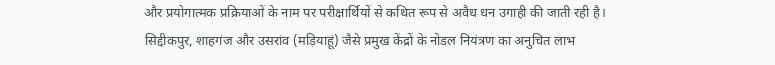और प्रयोगात्मक प्रक्रियाओं के नाम पर परीक्षार्थियों से कथित रूप से अवैध धन उगाही की जाती रही है।
सिद्दीकपुर, शाहगंज और उसरांव (मड़ियाहूं) जैसे प्रमुख केंद्रों के नोडल नियंत्रण का अनुचित लाभ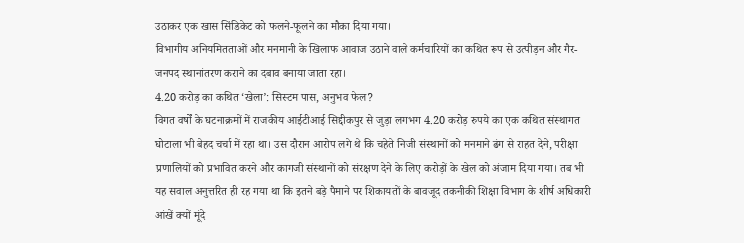उठाकर एक खास सिंडिकेट को फलने-फूलने का मौका दिया गया।
विभागीय अनियमितताओं और मनमानी के खिलाफ आवाज उठाने वाले कर्मचारियों का कथित रूप से उत्पीड़न और गैर-जनपद स्थानांतरण कराने का दबाव बनाया जाता रहा।
4.20 करोड़ का कथित ‘खेला’: सिस्टम पास, अनुभव फेल?
विगत वर्षों के घटनाक्रमों में राजकीय आईटीआई सिद्दीकपुर से जुड़ा लगभग 4.20 करोड़ रुपये का एक कथित संस्थागत घोटाला भी बेहद चर्चा में रहा था। उस दौरान आरोप लगे थे कि चहेते निजी संस्थानों को मनमाने ढंग से राहत देने, परीक्षा प्रणालियों को प्रभावित करने और कागजी संस्थानों को संरक्षण देने के लिए करोड़ों के खेल को अंजाम दिया गया। तब भी यह सवाल अनुत्तरित ही रह गया था कि इतने बड़े पैमाने पर शिकायतों के बावजूद तकनीकी शिक्षा विभाग के शीर्ष अधिकारी आंखें क्यों मूंदे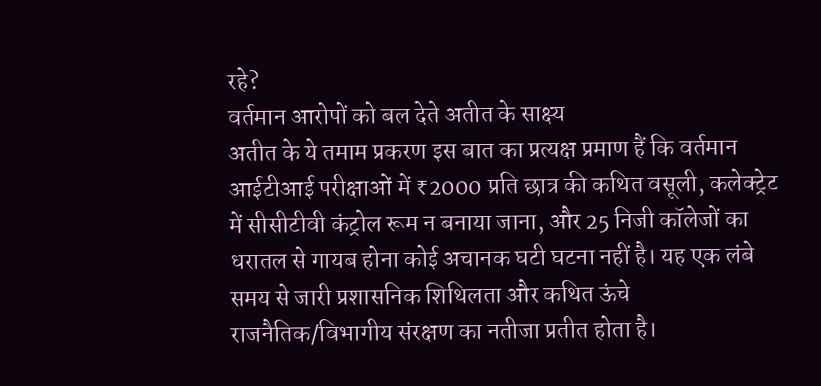रहे?
वर्तमान आरोपों को बल देते अतीत के साक्ष्य
अतीत के ये तमाम प्रकरण इस बात का प्रत्यक्ष प्रमाण हैं कि वर्तमान आईटीआई परीक्षाओं में ₹2000 प्रति छात्र की कथित वसूली, कलेक्ट्रेट में सीसीटीवी कंट्रोल रूम न बनाया जाना, और 25 निजी कॉलेजों का धरातल से गायब होना कोई अचानक घटी घटना नहीं है। यह एक लंबे समय से जारी प्रशासनिक शिथिलता और कथित ऊंचे राजनैतिक/विभागीय संरक्षण का नतीजा प्रतीत होता है।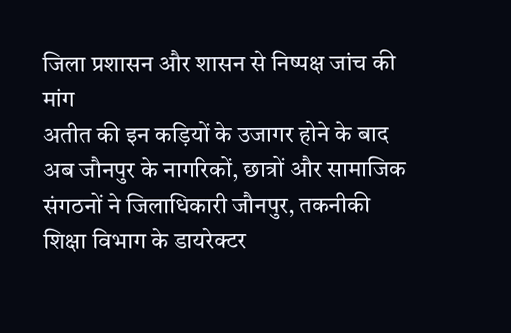जिला प्रशासन और शासन से निष्पक्ष जांच की मांग
अतीत की इन कड़ियों के उजागर होने के बाद अब जौनपुर के नागरिकों, छात्रों और सामाजिक संगठनों ने जिलाधिकारी जौनपुर, तकनीकी शिक्षा विभाग के डायरेक्टर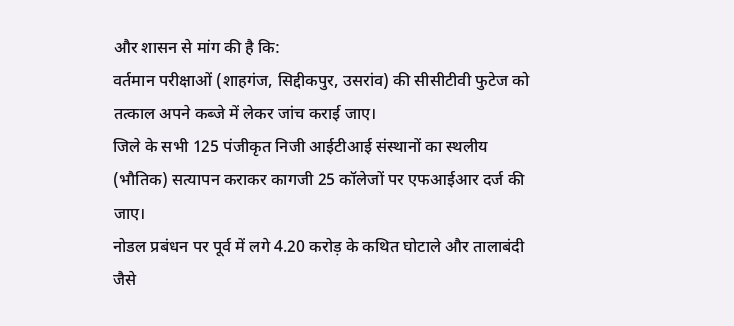और शासन से मांग की है कि:
वर्तमान परीक्षाओं (शाहगंज, सिद्दीकपुर, उसरांव) की सीसीटीवी फुटेज को तत्काल अपने कब्जे में लेकर जांच कराई जाए।
जिले के सभी 125 पंजीकृत निजी आईटीआई संस्थानों का स्थलीय (भौतिक) सत्यापन कराकर कागजी 25 कॉलेजों पर एफआईआर दर्ज की जाए।
नोडल प्रबंधन पर पूर्व में लगे 4.20 करोड़ के कथित घोटाले और तालाबंदी जैसे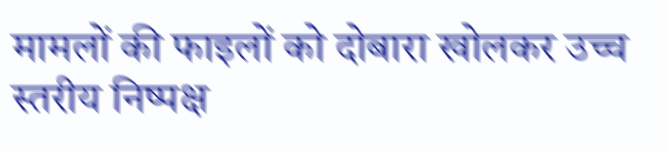मामलों की फाइलों को दोबारा खोलकर उच्च स्तरीय निष्पक्ष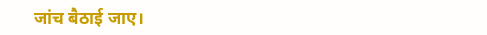जांच बैठाई जाए।